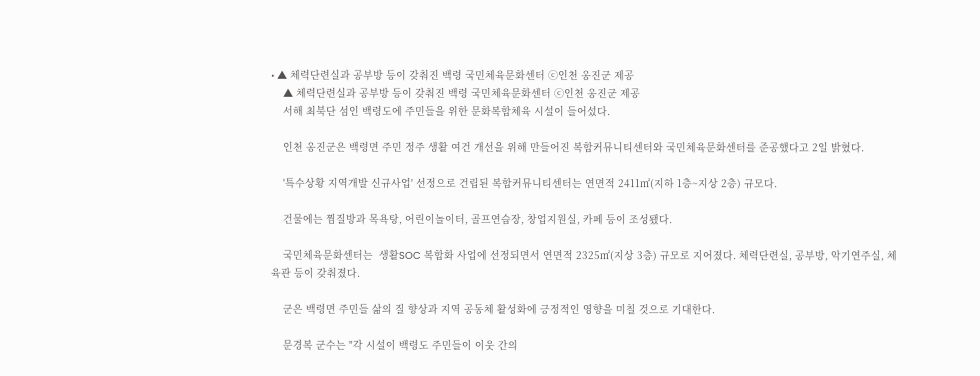• ▲ 체력단련실과 공부방 등이 갖춰진 백령 국민체육문화센터 ⓒ인천 옹진군 제공
    ▲ 체력단련실과 공부방 등이 갖춰진 백령 국민체육문화센터 ⓒ인천 옹진군 제공
    서해 최북단 섬인 백령도에 주민들을 위한 문화복합체육 시설이 들어섰다.

    인천 옹진군은 백령면 주민 정주 생활 여건 개선을 위해 만들어진 복합커뮤니티센터와 국민체육문화센터를 준공했다고 2일 밝혔다.

    '특수상황 지역개발 신규사업' 선정으로 건립된 복합커뮤니티센터는 연면적 2411㎡(지하 1층~지상 2층) 규모다.

    건물에는 찜질방과 목욕탕, 어린이놀이터, 골프연습장, 창업지원실, 카페 등이 조성됐다.

    국민체육문화센터는  생활SOC 복합화 사업에 선정되면서 연면적 2325㎡(지상 3층) 규모로 지어졌다. 체력단련실, 공부방, 악기연주실, 체육관 등이 갖춰졌다.

    군은 백령면 주민들 삶의 질 향상과 지역 공동체 활성화에 긍정적인 영향을 미칠 것으로 기대한다.

    문경복 군수는 "각 시설이 백령도 주민들이 이웃 간의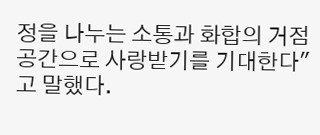정을 나누는 소통과 화합의 거점 공간으로 사랑받기를 기대한다"고 말했다.